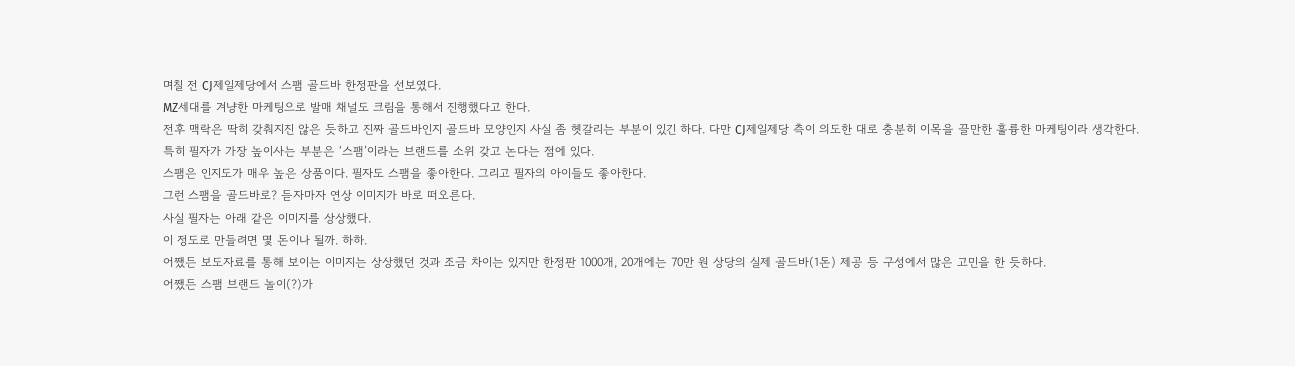며칠 전 CJ제일제당에서 스팸 골드바 한정판을 선보였다.
MZ세대를 겨냥한 마케팅으로 발매 채널도 크림을 통해서 진행했다고 한다.
전후 맥락은 딱히 갖춰지진 않은 듯하고 진짜 골드바인지 골드바 모양인지 사실 좀 헷갈리는 부분이 있긴 하다. 다만 CJ제일제당 측이 의도한 대로 충분히 이목을 끌만한 훌륭한 마케팅이라 생각한다.
특히 필자가 가장 높이사는 부분은 ‘스팸’이라는 브랜드를 소위 갖고 논다는 점에 있다.
스팸은 인지도가 매우 높은 상품이다. 필자도 스팸을 좋아한다. 그리고 필자의 아이들도 좋아한다.
그런 스팸을 골드바로? 듣자마자 연상 이미지가 바로 떠오른다.
사실 필자는 아래 같은 이미지를 상상했다.
이 정도로 만들려면 몇 돈이나 될까. 하하.
어쨌든 보도자료를 통해 보이는 이미지는 상상했던 것과 조금 차이는 있지만 한정판 1000개, 20개에는 70만 원 상당의 실제 골드바(1돈) 제공 등 구성에서 많은 고민을 한 듯하다.
어쨌든 스팸 브랜드 놀이(?)가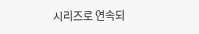시리즈로 연속되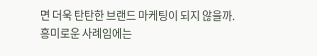면 더욱 탄탄한 브랜드 마케팅이 되지 않을까.
흥미로운 사례임에는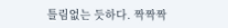틀림없는 듯하다. 짝짝짝